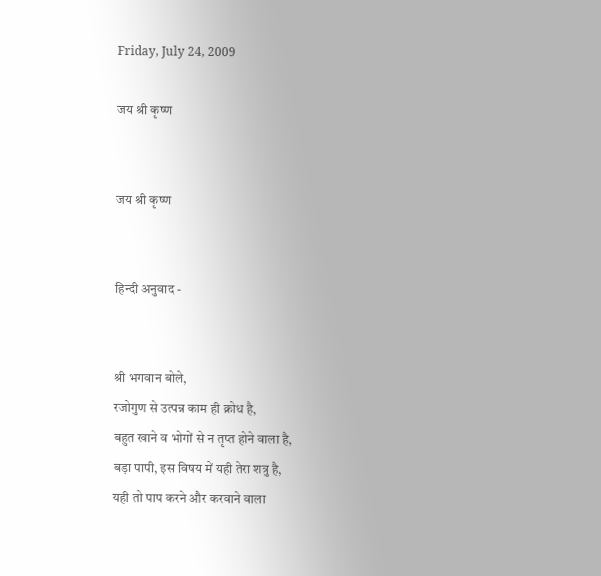Friday, July 24, 2009

जय श्री कृष्ण


जय श्री कृष्ण


हिन्दी अनुवाद -


श्री भगवान बोले,
रजोगुण से उत्पन्न काम ही क्रोध है,
बहुत खाने व भोगों से न तृप्त होने वाला है,
बड़ा पापी, इस विषय में यही तेरा शत्रु है,
यही तो पाप करने और करवाने वाला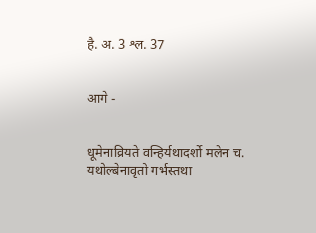है. अ. 3 श्ल. 37


आगे -


धूमेनाव्रियते वन्हिर्यथादर्शो मलेन च.
यथोल्बेनावृतो गर्भस्तथा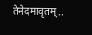तेनेदमावृतम्..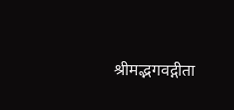श्रीमद्भगवद्गीता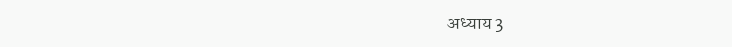अध्याय 3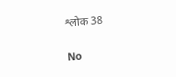श्लोक 38

No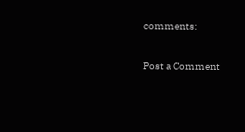comments:

Post a Comment